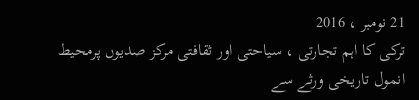21 نومبر ، 2016
ترکی کا اہم تجارتی ، سیاحتی اور ثقافتی مرکز صدیوں پرمحیط انمول تاریخی ورثے سے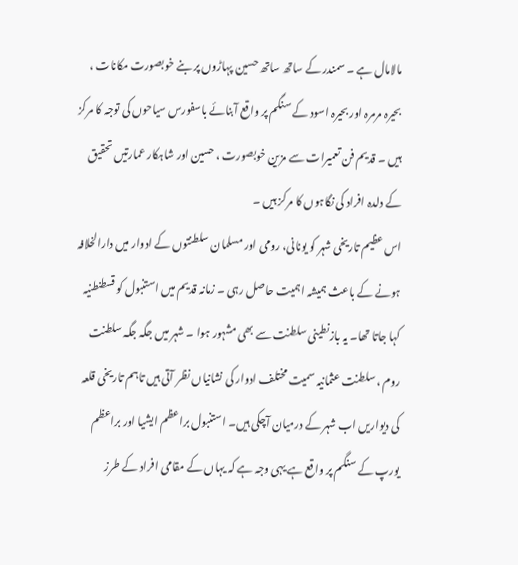مالامال ہے ۔ سمندر کے ساتھ ساتھ حسین پہاڑوں پر بنے خوبصورت مکانات ، بحیرہ مرمرہ اور بحیرہ اسود کے سنگم پر واقع آبنائے باسفورس سیاحوں کی توجہ کا مرکز ہیں ۔ قدیم فن تعمیرات سے مزین خوبصورت ، حسین اور شاہکار عمارتیں تحقیق کے دلدہ افراد کی نگاہوں کا مرکز ہیں ۔
اس عظیم تاریخی شہر کو یونانی، رومی اور مسلمان سلطنتوں کے ادوار میں دارالخلافہ ہونے کے باعث ہمیشہ اہمیت حاصل رہی ۔ زمانہ قدیم میں استنبول کو قسطنطنیہ کہا جاتا تھا۔ یہ بازنطینی سلطنت سے بھی مشہور ہوا ۔ شہر میں جگہ جگہ سلطنت روم ، سلطنت عثمانیہ سمیت مختلف ادوار کی نشانیاں نظر آتی ہیں تاہم تاریخی قلعہ کی دیواریں اب شہر کے درمیان آچکی ہیں۔ استنبول براعظم ایشیا اور براعظم یورپ کے سنگم پر واقع ہے یہی وجہ ہے کہ یہاں کے مقامی افراد کے طرز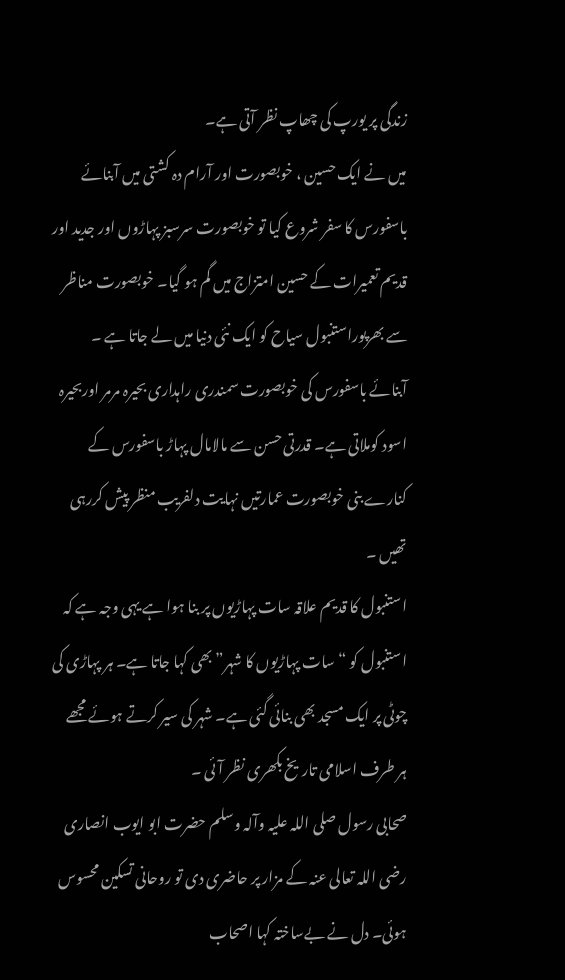زندگی پر یورپ کی چھاپ نظر آتی ہے۔
میں نے ایک حسین ، خوبصورت اور آرام دہ کشتی میں آبنائے باسفورس کا سفر شروع کیا تو خوبصورت سرسبز پہاڑوں اور جدید اور قدیم تعمیرات کے حسین امتزاج میں گم ہو گیا۔ خوبصورت مناظر سے بھرپوراستنبول سیاح کو ایک نئی دنیا میں لے جاتا ہے ۔ آبنائے باسفورس کی خوبصورت سمندری راہداری بحیرہ مرمر اوربحیرہ اسود کوملاتی ہے۔ قدرتی حسن سے مالامال پہاڑ باسفورس کے کنارے بنی خوبصورت عمارتیں نہایت دلفریب منظر پیش کررہی تھیں ۔
استنبول کا قدیم علاقہ سات پہاڑیوں پر بنا ہوا ہے یہی وجہ ہے کہ استنبول کو “سات پہاڑیوں کا شہر” بھی کہا جاتا ہے۔ ہر پہاڑی کی چوٹی پر ایک مسجد بھی بنائی گئی ہے۔ شہر کی سیر کرتے ہوئے مجھے ہر طرف اسلامی تاریخ بکھری نظر آئی ۔
صحابی رسول صلی اللہ علیہ وآلہ وسلم حضرت ابو ایوب انصاری رضی اللہ تعالی عنہ کے مزار پر حاضری دی تو روحانی تسکین محسوس ہوئی۔ دل نے بےساختہ کہا اصحاب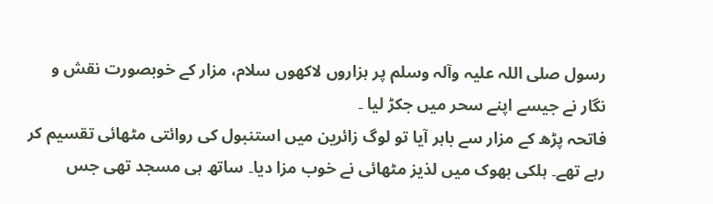رسول صلی اللہ علیہ وآلہ وسلم پر ہزاروں لاکھوں سلام، مزار کے خوبصورت نقش و نگار نے جیسے اپنے سحر میں جکڑ لیا ۔
فاتحہ پڑھ کے مزار سے باہر آیا تو لوگ زائرین میں استنبول کی روائتی مٹھائی تقسیم کر رہے تھے۔ ہلکی بھوک میں لذیز مٹھائی نے خوب مزا دیا۔ ساتھ ہی مسجد تھی جس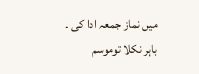میں نماز جمعہ ادا کی ۔
باہر نکلا توموسم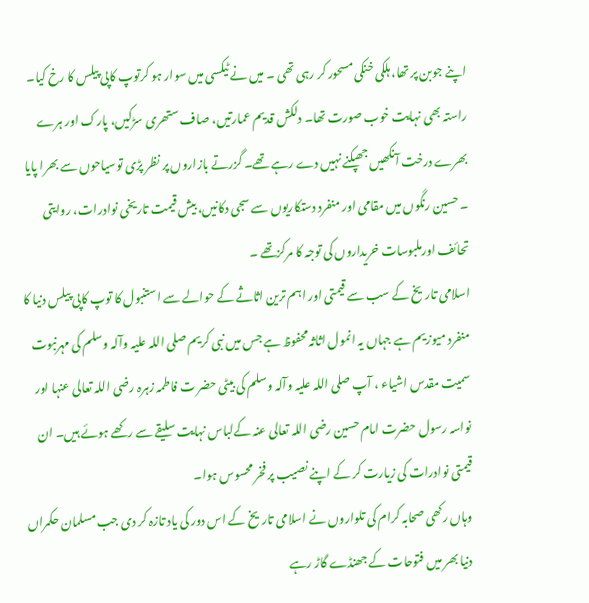اپنے جوبن پر تھا، ہلکی خنکی مسحور کر رہی تھی ۔ میں نے ٹیکسی میں سوار ہو کرتوپ کاپی پیلس کا رخ کیا۔ راستہ بھی نہایت خوب صورت تھا۔ دلکش قدیم عمارتیں، صاف ستھری سڑکیں، پارک اور ہرے بھرے درخت آنکھیں جھپکنے نہیں دے رہے تھے۔ گزرتے بازاروں پر نظر پڑی توسیاحوں سے بھرا پایا ۔ حسین رنگوں میں مقامی اور منفرد دستکاریوں سے سجی دکانیں، بیش قیمت تاریخی نوادرات، روایتی تحائف اورملبوسات خریداروں کی توجہ کا مرکزتھے ۔
اسلامی تاریخ کے سب سے قیمتی اور اہم ترین اثاثے کے حوالے سے استنبول کا توپ کاپی پیلس دنیا کا منفرد میوزیم ہے جہاں یہ انمول اثاثہ محفوظ ہے جس میں نبی کریم صلی اللہ علیہ وآلہ وسلم کی مہرنبوت سمیت مقدس اشیاء ، آپ صلی اللہ علیہ وآلہ وسلم کی بیٹی حضر ت فاطمہ زہرہ رضی اللہ تعالی عنہا اور نواسہ رسول حضرت امام حسین رضی اللہ تعالی عنہ کےلباس نہایت سلیقے سے رکھے ہوئے ہیں۔ ان قیمتی نوادرات کی زیارت کر کے اپنے نصیب پر فخر محسوس ہوا۔
وہاں رکھی صحابہ کرام کی تلواروں نے اسلامی تاریخ کے اس دور کی یاد تازہ کر دی جب مسلمان حکمراں دنیا بھر میں فتوحات کے جھنڈے گاڑ رہے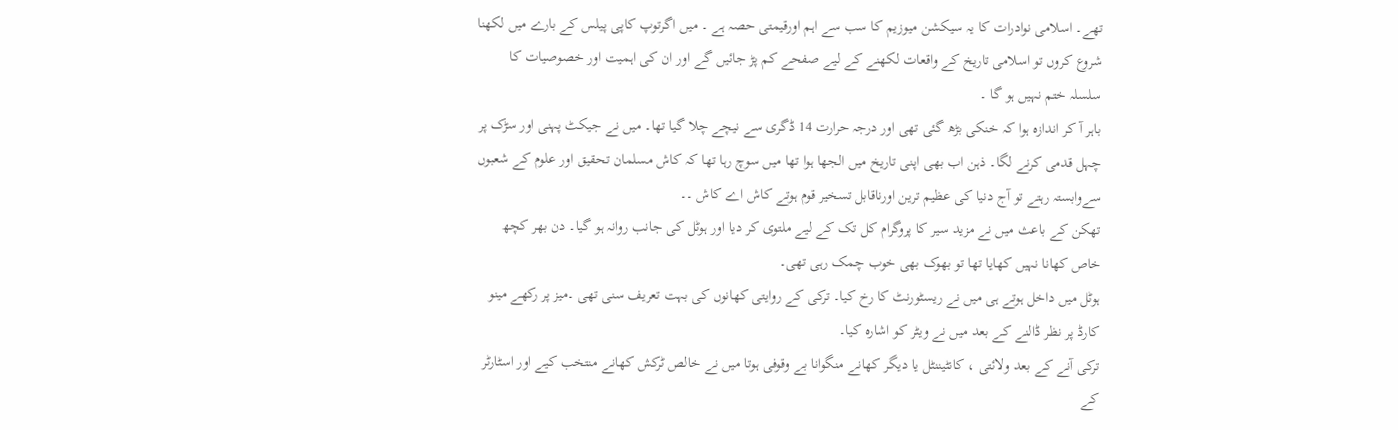تھے۔ اسلامی نوادرات کا یہ سیکشن میوزیم کا سب سے اہم اورقیمتی حصہ ہے ۔ میں اگرتوپ کاپی پیلس کے بارے میں لکھنا شروع کروں تو اسلامی تاریخ کے واقعات لکھنے کے لیے صفحے کم پڑ جائیں گے اور ان کی اہمیت اور خصوصیات کا سلسلہ ختم نہیں ہو گا ۔
باہر آ کر اندازہ ہوا کہ خنکی بڑھ گئی تھی اور درجہ حرارت 14 ڈگری سے نیچے چلا گیا تھا۔ میں نے جیکٹ پہنی اور سڑک پر چہل قدمی کرنے لگا۔ ذہن اب بھی اپنی تاریخ میں الجھا ہوا تھا میں سوچ رہا تھا کہ کاش مسلمان تحقیق اور علوم کے شعبوں سےوابستہ رہتے تو آج دنیا کی عظیم ترین اورناقابل تسخیر قوم ہوتے کاش اے کاش ۔۔
تھکن کے باعث میں نے مزید سیر کا پروگرام کل تک کے لیے ملتوی کر دیا اور ہوٹل کی جانب روانہ ہو گیا۔ دن بھر کچھ خاص کھانا نہیں کھایا تھا تو بھوک بھی خوب چمک رہی تھی۔
ہوٹل میں داخل ہوتے ہی میں نے ریسٹورنٹ کا رخ کیا۔ ترکی کے روایتی کھانوں کی بہت تعریف سنی تھی ۔میز پر رکھے مینو کارڈ پر نظر ڈالنے کے بعد میں نے ویٹر کو اشارہ کیا۔
ترکی آنے کے بعد ولائتی ، کانٹیننٹل یا دیگر کھانے منگوانا بے وقوفی ہوتا میں نے خالص ٹرکش کھانے منتخب کیے اور اسٹارٹر کے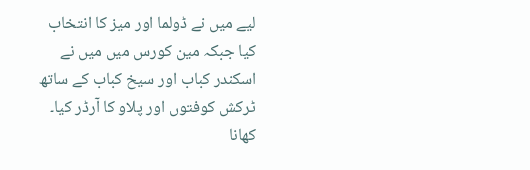لیے میں نے ڈولما اور میز کا انتخاب کیا جبکہ مین کورس میں میں نے اسکندر کباب اور سیخ کباب کے ساتھ ٹرکش کوفتوں اور پلاو کا آرڈر کیا۔
کھانا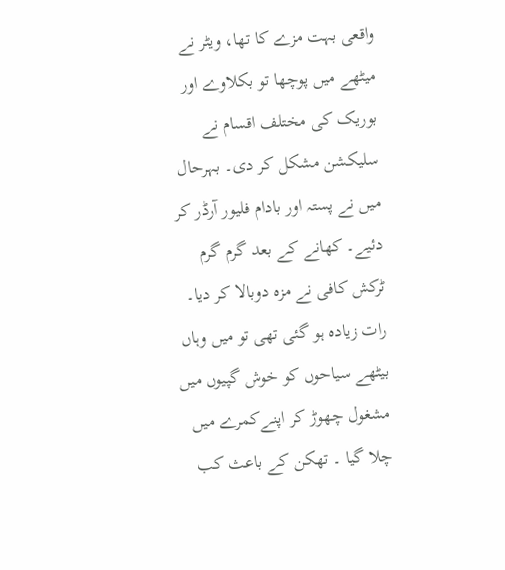واقعی بہت مزے کا تھا، ویٹر نے میٹھے میں پوچھا تو بکلاوے اور بوریک کی مختلف اقسام نے سلیکشن مشکل کر دی۔ بہرحال میں نے پستہ اور بادام فلیور آرڈر کر دئیے۔ کھانے کے بعد گرم گرم ٹرکش کافی نے مزہ دوبالا کر دیا۔
رات زیادہ ہو گئی تھی تو میں وہاں بیٹھے سیاحوں کو خوش گپیوں میں مشغول چھوڑ کر اپنےکمرے میں چلا گیا ۔ تھکن کے باعث کب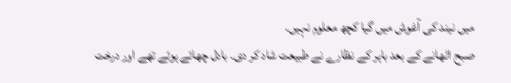میں نیند کی آغوش میں گیا کچھ معلوم نہیں۔
صبح اٹھانے کے بعد باہر کے نظارے نے طبیعت شاد کر دی۔ بادل چھائے ہوئے تھے اور درخت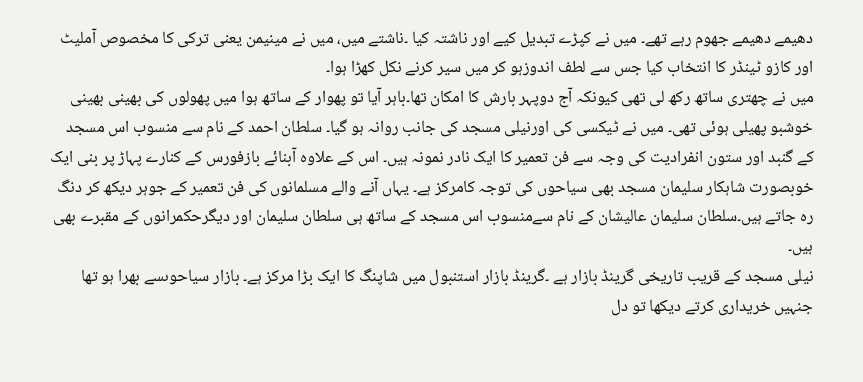دھیمے دھیمے جھوم رہے تھے۔ میں نے کپڑے تبدیل کیے اور ناشتہ کیا ۔ناشتے میں، میں نے مینیمن یعنی ترکی کا مخصوص آملیٹ اور کازو ٹینڈر کا انتخاب کیا جس سے لطف اندوزہو کر میں سیر کرنے نکل کھڑا ہوا۔
میں نے چھتری ساتھ رکھ لی تھی کیونکہ آج دوپہر بارش کا امکان تھا۔باہر آیا تو پھوار کے ساتھ ہوا میں پھولوں کی بھینی بھینی خوشبو پھیلی ہوئی تھی۔ میں نے ٹیکسی کی اورنیلی مسجد کی جانب روانہ ہو گیا۔ سلطان احمد کے نام سے منسوب اس مسجد کے گنبد اور ستون انفرادیت کی وجہ سے فن تعمیر کا ایک نادر نمونہ ہیں۔ اس کے علاوہ آبنائے بازفورس کے کنارے پہاڑ پر بنی ایک خوبصورت شاہکار سلیمان مسجد بھی سیاحوں کی توجہ کامرکز ہے۔ یہاں آنے والے مسلمانوں کی فن تعمیر کے جوہر دیکھ کر دنگ رہ جاتے ہیں۔سلطان سلیمان عالیشان کے نام سےمنسوب اس مسجد کے ساتھ ہی سلطان سلیمان اور دیگرحکمرانوں کے مقبرے بھی ہیں۔
نیلی مسجد کے قریب تاریخی گرینڈ بازار ہے ۔گرینڈ بازار استنبول میں شاپنگ کا ایک بڑا مرکز ہے۔ بازار سیاحوںسے بھرا ہو تھا جنہیں خریداری کرتے دیکھا تو دل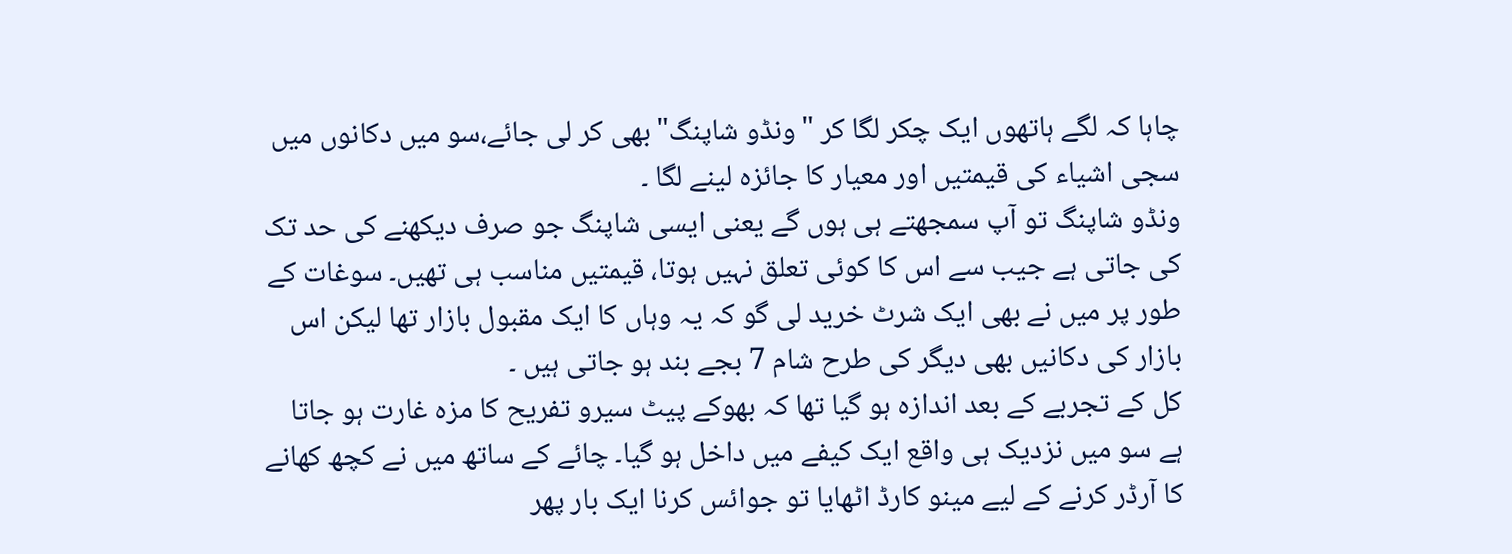چاہا کہ لگے ہاتھوں ایک چکر لگا کر "ونڈو شاپنگ" بھی کر لی جائے،سو میں دکانوں میں سجی اشیاء کی قیمتیں اور معیار کا جائزہ لینے لگا ۔
ونڈو شاپنگ تو آپ سمجھتے ہی ہوں گے یعنی ایسی شاپنگ جو صرف دیکھنے کی حد تک کی جاتی ہے جیب سے اس کا کوئی تعلق نہیں ہوتا، قیمتیں مناسب ہی تھیں۔ سوغات کے طور پر میں نے بھی ایک شرٹ خرید لی گو کہ یہ وہاں کا ایک مقبول بازار تھا لیکن اس بازار کی دکانیں بھی دیگر کی طرح شام 7 بجے بند ہو جاتی ہیں ۔
کل کے تجربے کے بعد اندازہ ہو گیا تھا کہ بھوکے پیٹ سیرو تفریح کا مزہ غارت ہو جاتا ہے سو میں نزدیک ہی واقع ایک کیفے میں داخل ہو گیا۔ چائے کے ساتھ میں نے کچھ کھانے کا آرڈر کرنے کے لیے مینو کارڈ اٹھایا تو جوائس کرنا ایک بار پھر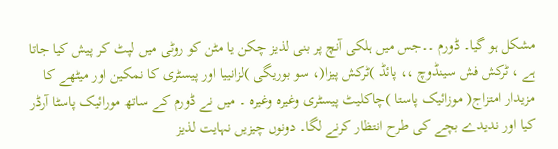مشکل ہو گیا۔ ڈورم ۔۔جس میں ہلکی آنچ پر بنی لذیز چکن یا مٹن کو روٹی میں لپٹ کر پیش کیا جاتا ہے ، ٹرکش فش سینڈوچ ،، پائڈ )ٹرکش پیزا(، سو بوریگی )لزانییا اور پیسٹری کا نمکین اور میٹھے کا مزیدار امتزاج( موزائیک پاستا )چاکلیٹ پیسٹری وغیرہ وغیرہ ۔ میں نے ڈورم کے ساتھ مورائیک پاسٹا آرڈر کیا اور ندیدے بچے کی طرح انتظار کرنے لگا۔ دونوں چیزیں نہایت لذیز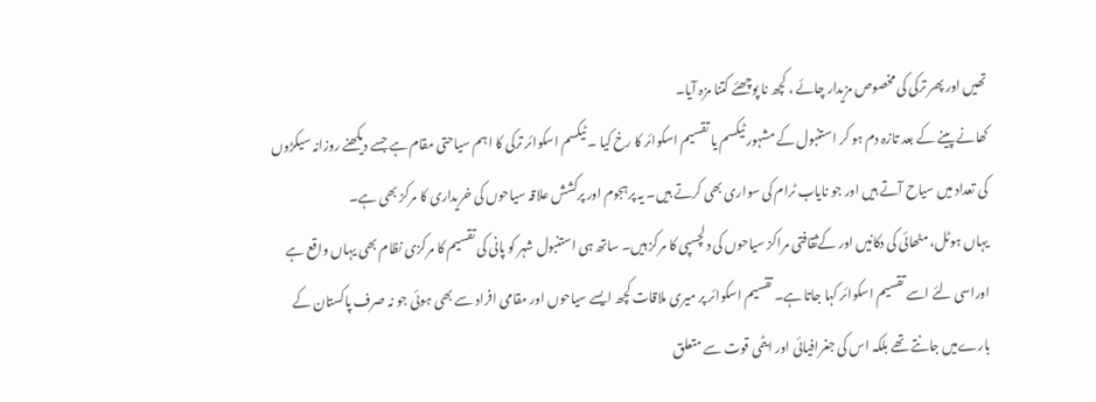تھیں اور پھر ترکی کی مخصوص مزیدار چائے ، کچھ نا پوچھئے کتنا مزہ آیا۔
کھانے پینے کے بعد تازہ دم ہو کر استنبول کے مشہور ٹیکسم یا تقسیم اسکوائر کا رخ کیا ۔ ٹیکسم اسکوائر ترکی کا اہم سیاحتی مقام ہے جسے دیکھنے روزانہ سیکڑوں کی تعداد میں سیاح آتے ہیں اور جو نایاب ٹرام کی سواری بھی کرتے ہیں۔ یہ پرہجوم اور پرکشش علاقہ سیاحوں کی خریداری کا مرکز بھی ہے۔
یہاں ہوٹل، مٹھائی کی دکانیں اور کےثقافتی مراکز سیاحوں کی دلچسپی کا مرکز ہیں۔ ساتھ ہی استنبول شہر کو پانی کی تقسیم کا مرکزی نظام بھی یہاں واقع ہے اوراسی لئے اسے تقسیم اسکوائر کہا جاتا ہے۔ تقسیم اسکوائر پر میری ملاقات کچھ ایسے سیاحوں اور مقامی افراد سے بھی ہوئی جو نہ صرف پاکستان کے بارےمیں جانتے تھے بلکہ اس کی جغرافیائی اور ایٹمی قوت سے متعلق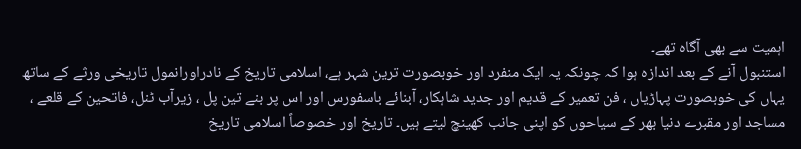اہمیت سے بھی آگاہ تھے۔
استنبول آنے کے بعد اندازہ ہوا کہ چونکہ یہ ایک منفرد اور خوبصورت ترین شہر ہے، اسلامی تاریخ کے نادراورانمول تاریخی ورثے کے ساتھ یہاں کی خوبصورت پہاڑیاں ، فن تعمیر کے قدیم اور جدید شاہکار، آبنائے باسفورس اور اس پر بنے تین پل ، زیرآب ٹنل، فاتحین کے قلعے ، مساجد اور مقبرے دنیا بھر کے سیاحوں کو اپنی جانب کھینچ لیتے ہیں۔ تاریخ اور خصوصاً اسلامی تاریخ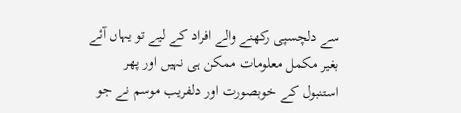سے دلچسپی رکھنے والے افراد کے لیے تو یہاں آئے بغیر مکمل معلومات ممکن ہی نہیں اور پھر استنبول کے خوبصورت اور دلفریب موسم نے جو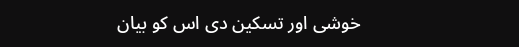خوشی اور تسکین دی اس کو بیان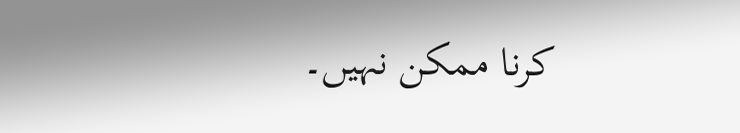کرنا ممکن نہیں۔